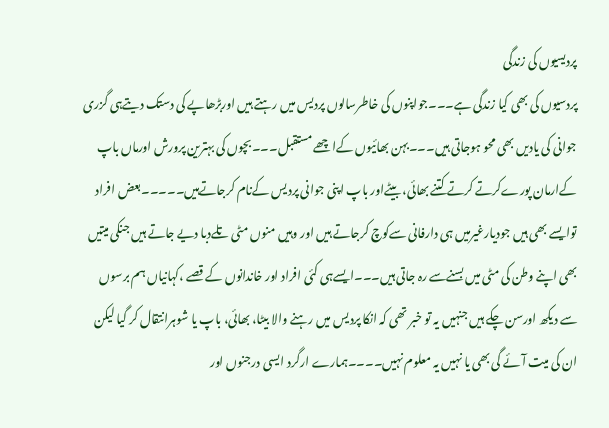پردیسیوں کی زندگی
پردسیوں کی بھی کیا زندگی ہے۔۔۔جواپنوں کی خاطرسالوں پردیس میں رہتے ہیں اوربڑھاپے کی دستک دیتےہی گزری جوانی کی یادیں بھی محو ہوجاتی ہیں۔۔۔بہن بھائیوں کےاچھے مستقبل۔۔۔بچوں کی بہترین پرورش اورماں باپ کےارمان پورےکرتے کرتے کتنے بھائی، بیٹےاور باپ اپنی جوانی پردیس کےنام کرجاتےہیں۔۔۔۔۔بعض افراد توایسے بھی ہیں جودیارغیرمیں ہی دارفانی سےکوچ کرجاتے ہیں اور وہیں منوں مٹی تلےدبا دیے جاتے ہیں جنکی میتیں بھی اپنے وطن کی مٹی میں بسنےسے رہ جاتی ہیں۔۔۔ایسےہی کئی افراد اور خاندانوں کے قصے ،کہانیاں ہم برسوں سے دیکھ اورسن چکے ہیں جنہیں یہ تو خبر تھی کہ انکا پردیس میں رہنے والا بیٹا، بھائی، باپ یا شوہرانتقال کر گیا لیکن ان کی میت آ ئے گی بھی یا نہیں یہ معلوم نہیں۔۔۔۔ہمارے ارگرد ایسی درجنوں اور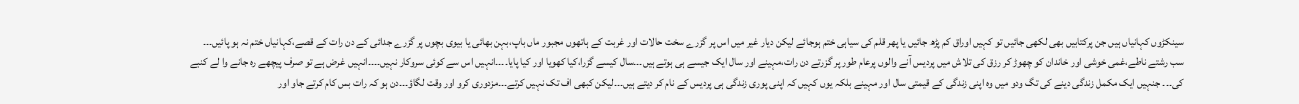سینکڑوں کہانیاں ہیں جن پرکتابیں بھی لکھی جائیں تو کہیں اوراق کم پڑھ جائیں یا پھر قلم کی سیاہی ختم ہوجائے لیکن دیار غیر میں اس پر گزرے سخت حالات اور غربت کے ہاتھوں مجبور ماں باپ،بہن بھائی یا بیوی بچوں پر گزرے جدائی کے دن رات کے قصے،کہانیاں ختم نہ ہو پائیں۔۔۔
سب رشتے ناطے،غمی خوشی اور خاندان کو چھوڑ کر رزق کی تلاش میں پردیس آنے والوں پرعام طور پر گزرتے دن رات،مہینے اور سال ایک جیسے ہی ہوتے ہیں۔۔۔سال کیسے گزرا،کیا کھویا اور کیا پایا۔۔۔۔انہیں اس سے کوئی سروکار نہیں۔۔۔۔انہیں غرض ہے تو صرف پیچھے رہ جانے وا لے کنبے کی۔۔۔ جنہیں ایک مکمل زندگی دینے کی تگ ودو میں وہ اپنی زندگی کے قیمتی سال اور مہینے بلکہ یوں کہیں کہ اپنی پوری زندگی ہی پردیس کے نام کر دیتے ہیں۔۔۔لیکن کبھی اف تک نہیں کرتے۔۔۔مزدوری کرو اور وقت لگاؤ۔۔۔دن ہو کہ رات بس کام کرتے جاو اور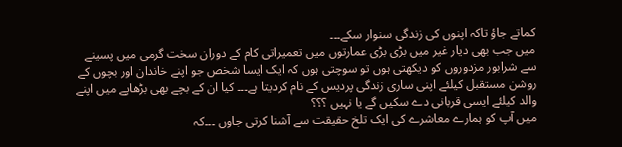کماتے جاؤ تاکہ اپنوں کی زندگی سنوار سکے۔۔۔
میں جب بھی دیار غیر میں بڑی بڑی عمارتوں میں تعمیراتی کام کے دوران سخت گرمی میں پسینے سے شرابور مزدوروں کو دیکھتی ہوں تو سوچتی ہوں کہ ایک ایسا شخص جو اپنے خاندان اور بچوں کے روشن مستقبل کیلئے اپنی ساری زندگی پردیس کے نام کردیتا ہے۔۔۔ کیا ان کے بچے بھی بڑھاپے میں اپنے والد کیلئے ایسی قربانی دے سکیں گے یا نہیں ؟؟؟
میں آپ کو ہمارے معاشرے کی ایک تلخ حقیقت سے آشنا کرتی جاوں ۔۔۔کہ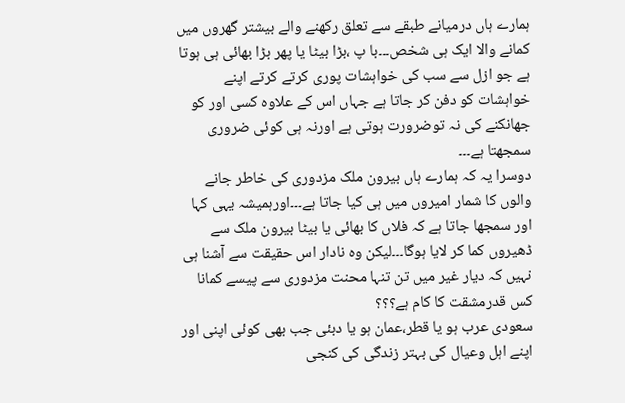ہمارے ہاں درمیانے طبقے سے تعلق رکھنے والے بیشتر گھروں میں کمانے والا ایک ہی شخص۔۔۔با پ ،بڑا بیٹا یا پھر بڑا بھائی ہی ہوتا ہے جو ازل سے سب کی خواہشات پوری کرتے کرتے اپنے خواہشات کو دفن کر جاتا ہے جہاں اس کے علاوہ کسی اور کو جھانکنے کی نہ توضرورت ہوتی ہے اورنہ ہی کوئی ضروری سمجھتا ہے۔۔۔
دوسرا یہ کہ ہمارے ہاں بیرون ملک مزدوری کی خاطر جانے والوں کا شمار امیروں میں ہی کیا جاتا ہے۔۔۔اورہمیشہ یہی کہا اور سمجھا جاتا ہے کہ فلاں کا بھائی یا بیٹا بیرون ملک سے ڈھیروں کما کر لایا ہوگا۔۔۔لیکن وہ نادار اس حقیقت سے آشنا ہی نہیں کہ دیار غیر میں تن تنہا محنت مزدوری سے پیسے کمانا کس قدرمشقت کا کام ہے؟؟؟
سعودی عرب ہو یا قطر،عمان ہو یا دبئی جب بھی کوئی اپنی اور اپنے اہل وعیال کی بہتر زندگی کی کنجی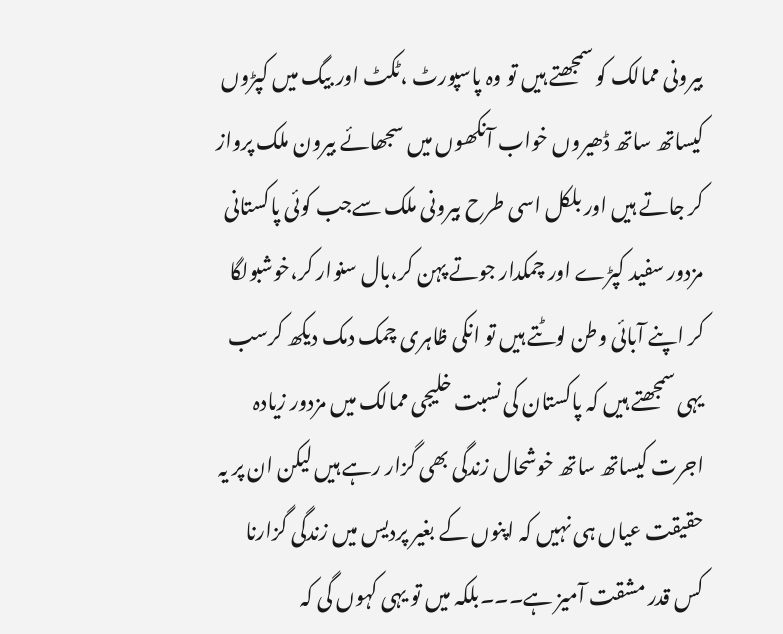بیرونی ممالک کو سمجھتے ہیں تو وہ پاسپورٹ ،ٹکٹ اور بیگ میں کپڑوں کیساتھ ساتھ ڈھیروں خواب آنکھوں میں سجھائے بیرون ملک پرواز کر جاتے ہیں اور بلکل اسی طرح بیرونی ملک سےجب کوئی پاکستانی مزدور سفید کپڑے اور چمکدار جوتے پہن کر،بال سنوار کر،خوشبولگا کر اپنے آبائی وطن لوٹتے ہیں تو انکی ظاہری چمک دمک دیکھ کرسب یہی سمجھتے ہیں کہ پاکستان کی نسبت خلیجی ممالک میں مزدور زیادہ اجرت کیساتھ ساتھ خوشحال زندگی بھی گزار رہے ہیں لیکن ان پر یہ حقیقت عیاں ہی نہیں کہ اپنوں کے بغیر پردیس میں زندگی گزارنا کس قدر مشقت آمیز ہے۔۔۔بلکہ میں تو یہی کہوں گی کہ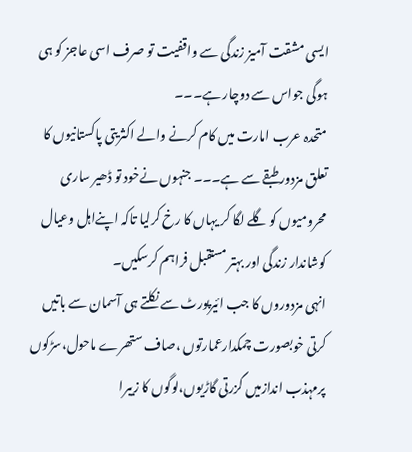ایسی مشقت آمیز زندگی سے واقفیت تو صرف اسی عاجز کو ہی ہوگی جواس سے دوچار ہے۔۔۔
متحدہ عرب امارت میں کام کرنے والے اکثریتی پاکستانیوں کا تعلق مزدور طبقے سے ہے۔۔۔ جنہوں نےخود تو ڈھیر ساری محرومیوں کو گلے لگا کر یہاں کا رخ کرلیا تاکہ اپنےاہل وعیال کوشاندار زندگی اور بہتر مستقبل فراہم کرسکیں۔
انہی مزدوروں کا جب ائیرپورٹ سے نکلتے ہی آسمان سے باتیں کرتی خوبصورت چمکدارعمارتوں ،صاف ستھرے ماحول،سڑکوں پرمہذب اندازمیں گزرتی گاڑیوں،لوگوں کا زیبرا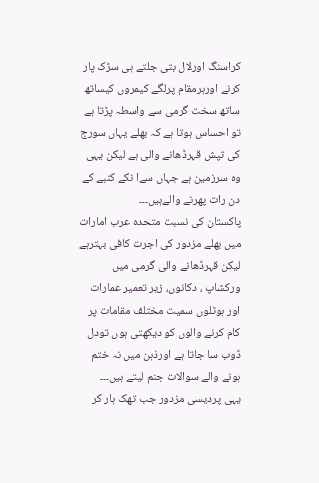کراسنگ اورلال بتی جلتے ہی سڑک پار کرنے اورہرمقام پرلگے کیمروں کیساتھ ساتھ سخت گرمی سے واسطہ پڑتا ہے تو احساس ہوتا ہے کہ بھلے یہاں سورج کی تپش قہرڈھانے والی ہے لیکن یہی وہ سرزمین ہے جہاں سےا نکے کنبے کے دن رات پھرنے والےہیں۔۔۔
پاکستان کی نسبت متحدہ عرب امارات میں بھلے مزدور کی اجرت کافی بہترہے لیکن قہرڈھانے والی گرمی میں ورکشاپ ، دکانوں، زیر تعمیر عمارات اور ہوٹلوں سمیت مختلف مقامات پر کام کرنے والوں کو دیکھتی ہوں تودل ڈوب سا جاتا ہے اورذہن میں نہ ختم ہونے والے سوالات جنم لیتے ہیں۔۔۔
یہی پردیسی مزدور جب تھک ہار کر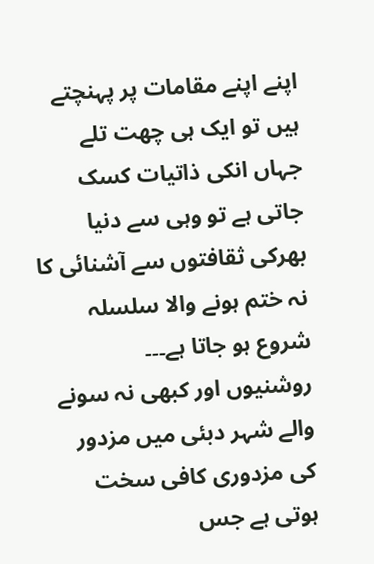اپنے اپنے مقامات پر پہنچتے ہیں تو ایک ہی چھت تلے جہاں انکی ذاتیات کسک جاتی ہے تو وہی سے دنیا بھرکی ثقافتوں سے آشنائی کا نہ ختم ہونے والا سلسلہ شروع ہو جاتا ہے۔۔۔
روشنیوں اور کبھی نہ سونے والے شہر دبئی میں مزدور کی مزدوری کافی سخت ہوتی ہے جس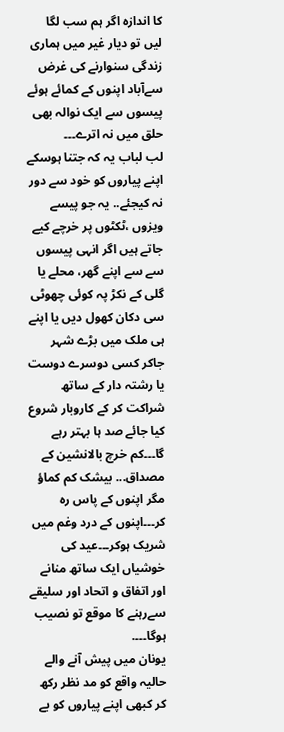کا اندازہ اگر ہم سب لگا لیں تو دیار غیر میں ہماری زندگی سنوارنے کی غرض سےآباد اپنوں کے کمائے ہوئے پیسوں سے ایک نوالہ بھی حلق میں نہ اترے۔۔۔
لب لباب یہ کہ جتنا ہوسکے اپنے پیاروں کو خود سے دور نہ کیجئے.. یہ جو پیسے ویزوں ،ٹکٹوں پر خرچے کیے جاتے ہیں اگر انہی پیسوں سے سے اپنے گھر، محلے یا گلی کے نکڑ پہ کوئی چھوٹی سی دکان کھول دیں یا اپنے ہی ملک میں بڑے شہر جاکر کسی دوسرے دوست یا رشتہ دار کے ساتھ شراکت کر کے کاروبار شروع کیا جائے صد ہا بہتر رہے گا۔۔۔کم خرچ بالانشین کے مصداق... بیشک کم کماؤ مگر اپنوں کے پاس رہ کر۔۔۔اپنوں کے درد وغم میں شریک ہوکر۔۔۔عید کی خوشیاں ایک ساتھ منانے اور اتفاق و اتحاد اور سلیقے سےرہنے کا موقع تو نصیب ہوگا۔۔۔.
یونان میں پیش آنے والے حالیہ واقع کو مد نظر رکھ کر کبھی اپنے پیاروں کو بے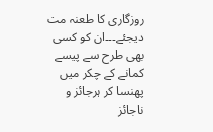روزگاری کا طعنہ مت دیجئے۔۔۔ان کو کسی بھی طرح سے پیسے کمانے کے چکر میں پھنسا کر ہرجائز و ناجائز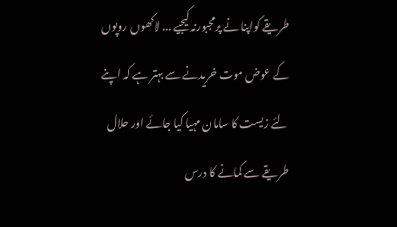طریقے کواپنا نے پرمجبورنہ کیجیے ... لاکھوں روپوں کے عوض موت خریدنے سے بہتر ہے کہ اپنے لئے زیست کا سامان مہیا کیا جائے اور حلال طریقے سے کمانے کا درس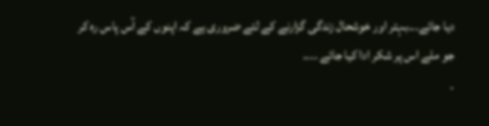دیا جائے۔۔۔بہتر اور خوشحال زندگی گزارنے کے لئے ضروری ہے کہ اپنوں کے آس پاس رہ کر جو ملے اس پر شکر ادا کیا جائے ۔۔۔.
۔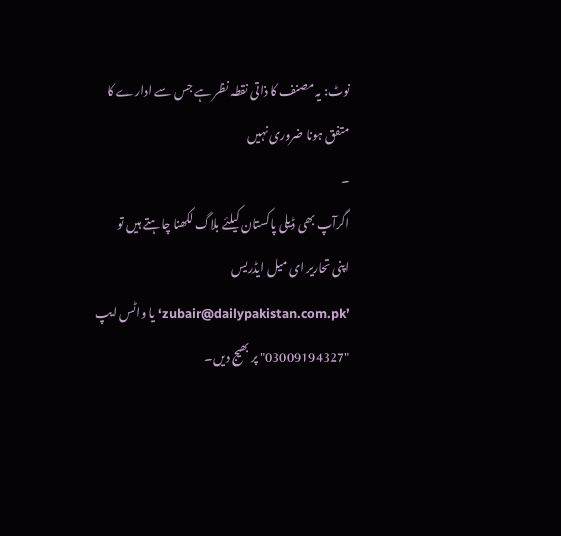نوٹ: یہ مصنف کا ذاتی نقطہ نظر ہے جس سے ادارے کا متفق ہونا ضروری نہیں
۔
اگرآپ بھی ڈیلی پاکستان کیلئے بلاگ لکھنا چاہتے ہیں تو اپنی تحاریر ای میل ایڈریس ’zubair@dailypakistan.com.pk‘ یا واٹس ایپ "03009194327" پر بھیج دیں۔